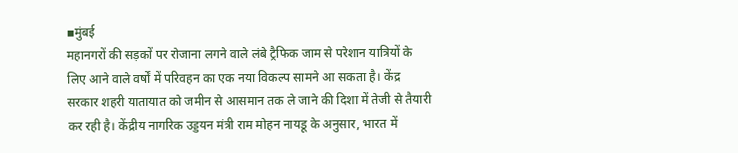▪मुंबई
महानगरों की सड़कों पर रोजाना लगने वाले लंबे ट्रैफिक जाम से परेशान यात्रियों के लिए आने वाले वर्षों में परिवहन का एक नया विकल्प सामने आ सकता है। केंद्र सरकार शहरी यातायात को जमीन से आसमान तक ले जाने की दिशा में तेजी से तैयारी कर रही है। केंद्रीय नागरिक उड्डयन मंत्री राम मोहन नायडू के अनुसार, भारत में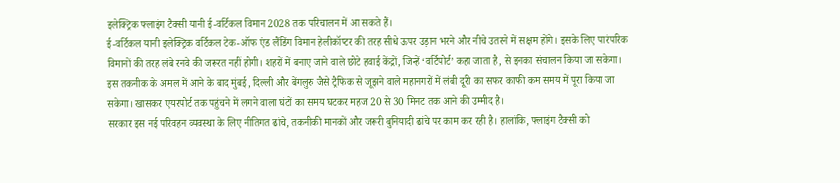इलेक्ट्रिक फ्लाइंग टैक्सी यानी ई-वर्टिकल विमान 2028 तक परिचालन में आ सकते हैं।
ई-वर्टिकल यानी इलेक्ट्रिक वर्टिकल टेक-ऑफ एंड लैंडिंग विमान हेलीकॉप्टर की तरह सीधे ऊपर उड़ान भरने और नीचे उतरने में सक्षम होंगे। इसके लिए पारंपरिक विमानों की तरह लंबे रनवे की जरूरत नहीं होगी। शहरों में बनाए जाने वाले छोटे हवाई केंद्रों, जिन्हें ‘वर्टिपोर्ट’ कहा जाता है, से इनका संचालन किया जा सकेगा।
इस तकनीक के अमल में आने के बाद मुंबई, दिल्ली और बेंगलुरु जैसे ट्रैफिक से जूझने वाले महानगरों में लंबी दूरी का सफर काफी कम समय में पूरा किया जा सकेगा। खासकर एयरपोर्ट तक पहुंचने में लगने वाला घंटों का समय घटकर महज 20 से 30 मिनट तक आने की उम्मीद है।
सरकार इस नई परिवहन व्यवस्था के लिए नीतिगत ढांचे, तकनीकी मानकों और जरूरी बुनियादी ढांचे पर काम कर रही है। हालांकि, फ्लाइंग टैक्सी को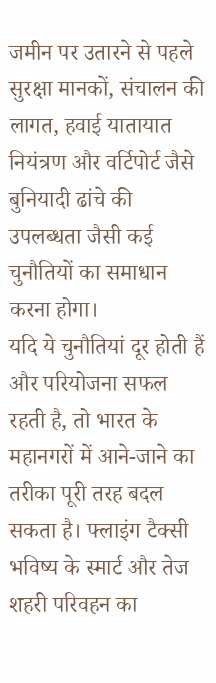जमीन पर उतारने से पहले सुरक्षा मानकों, संचालन की लागत, हवाई यातायात नियंत्रण और वर्टिपोर्ट जैसे बुनियादी ढांचे की उपलब्धता जैसी कई चुनौतियों का समाधान करना होगा।
यदि ये चुनौतियां दूर होती हैं और परियोजना सफल रहती है, तो भारत के महानगरों में आने-जाने का तरीका पूरी तरह बदल सकता है। फ्लाइंग टैक्सी भविष्य के स्मार्ट और तेज शहरी परिवहन का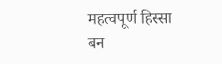महत्वपूर्ण हिस्सा बन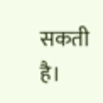सकती है।